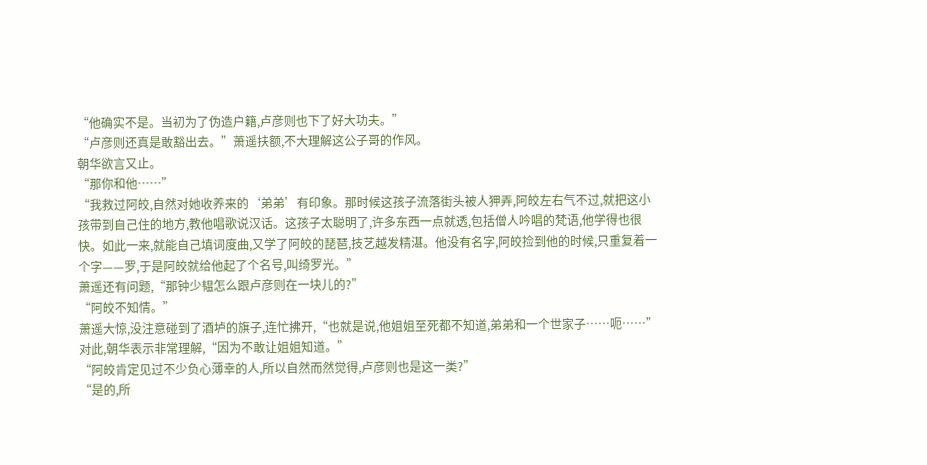“他确实不是。当初为了伪造户籍,卢彦则也下了好大功夫。”
“卢彦则还真是敢豁出去。”萧遥扶额,不大理解这公子哥的作风。
朝华欲言又止。
“那你和他……”
“我救过阿皎,自然对她收养来的‘弟弟’有印象。那时候这孩子流落街头被人狎弄,阿皎左右气不过,就把这小孩带到自己住的地方,教他唱歌说汉话。这孩子太聪明了,许多东西一点就透,包括僧人吟唱的梵语,他学得也很快。如此一来,就能自己填词度曲,又学了阿皎的琵琶,技艺越发精湛。他没有名字,阿皎捡到他的时候,只重复着一个字——罗,于是阿皎就给他起了个名号,叫绮罗光。”
萧遥还有问题,“那钟少韫怎么跟卢彦则在一块儿的?”
“阿皎不知情。”
萧遥大惊,没注意碰到了酒垆的旗子,连忙拂开,“也就是说,他姐姐至死都不知道,弟弟和一个世家子……呃……”
对此,朝华表示非常理解,“因为不敢让姐姐知道。”
“阿皎肯定见过不少负心薄幸的人,所以自然而然觉得,卢彦则也是这一类?”
“是的,所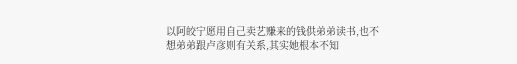以阿皎宁愿用自己卖艺赚来的钱供弟弟读书,也不想弟弟跟卢彦则有关系,其实她根本不知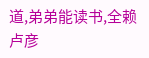道,弟弟能读书,全赖卢彦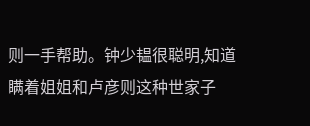则一手帮助。钟少韫很聪明,知道瞒着姐姐和卢彦则这种世家子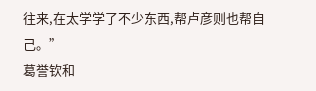往来,在太学学了不少东西,帮卢彦则也帮自己。”
葛誉钦和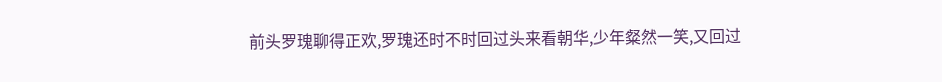前头罗瑰聊得正欢,罗瑰还时不时回过头来看朝华,少年粲然一笑,又回过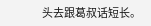头去跟葛叔话短长。